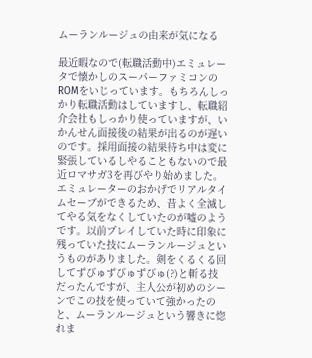ムーランルージュの由来が気になる

最近暇なので(転職活動中)エミュレータで懐かしのスーパーファミコンのROMをいじっています。もちろんしっかり転職活動はしていますし、転職紹介会社もしっかり使っていますが、いかんせん面接後の結果が出るのが遅いのです。採用面接の結果待ち中は変に緊張しているしやることもないので最近ロマサガ3を再びやり始めました。エミュレーターのおかげでリアルタイムセーブができるため、昔よく全滅してやる気をなくしていたのが嘘のようです。以前プレイしていた時に印象に残っていた技にムーランルージュというものがありました。剣をくるくる回してずびゅずびゅずびゅ(?)と斬る技だったんですが、主人公が初めのシーンでこの技を使っていて強かったのと、ムーランルージュという響きに惚れま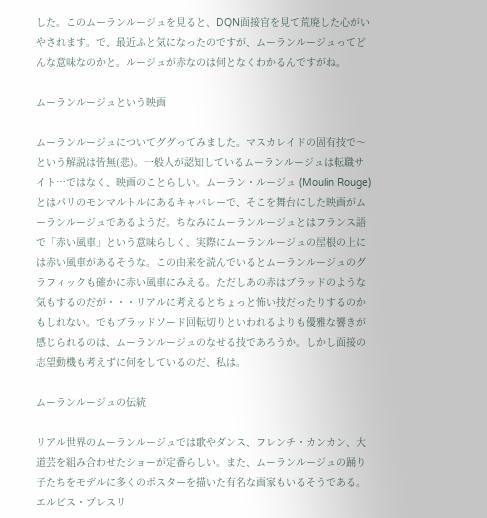した。このムーランルージュを見ると、DQN面接官を見て荒廃した心がいやされます。で、最近ふと気になったのですが、ムーランルージュってどんな意味なのかと。ルージュが赤なのは何となくわかるんですがね。

ムーランルージュという映画

ムーランルージュについてググってみました。マスカレイドの固有技で〜という解説は皆無(悲)。一般人が認知しているムーランルージュは転職サイト…ではなく、映画のことらしい。ムーラン・ルージュ (Moulin Rouge) とはパリのモンマルトルにあるキャバレーで、そこを舞台にした映画がムーランルージュであるようだ。ちなみにムーランルージュとはフランス語で「赤い風車」という意味らしく、実際にムーランルージュの屋根の上には赤い風車があるそうな。この由来を読んでいるとムーランルージュのグラフィックも確かに赤い風車にみえる。ただしあの赤はブラッドのような気もするのだが・・・リアルに考えるとちょっと怖い技だったりするのかもしれない。でもブラッドソード回転切りといわれるよりも優雅な響きが感じられるのは、ムーランルージュのなせる技であろうか。しかし面接の志望動機も考えずに何をしているのだ、私は。

ムーランルージュの伝統

リアル世界のムーランルージュでは歌やダンス、フレンチ・カンカン、大道芸を組み合わせたショーが定番らしい。また、ムーランルージュの踊り子たちをモデルに多くのポスターを描いた有名な画家もいるそうである。エルビス・プレスリ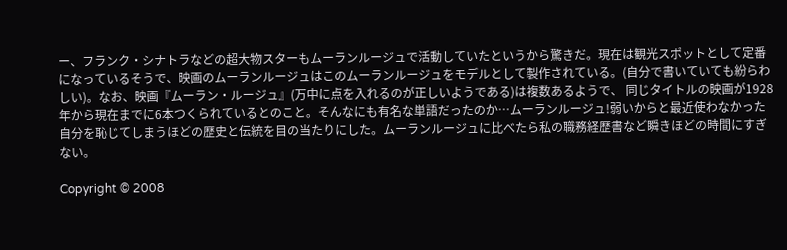ー、フランク・シナトラなどの超大物スターもムーランルージュで活動していたというから驚きだ。現在は観光スポットとして定番になっているそうで、映画のムーランルージュはこのムーランルージュをモデルとして製作されている。(自分で書いていても紛らわしい)。なお、映画『ムーラン・ルージュ』(万中に点を入れるのが正しいようである)は複数あるようで、 同じタイトルの映画が1928年から現在までに6本つくられているとのこと。そんなにも有名な単語だったのか…ムーランルージュ!弱いからと最近使わなかった自分を恥じてしまうほどの歴史と伝統を目の当たりにした。ムーランルージュに比べたら私の職務経歴書など瞬きほどの時間にすぎない。

Copyright © 2008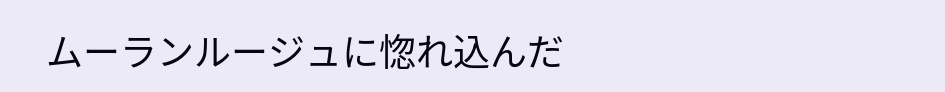ムーランルージュに惚れ込んだ